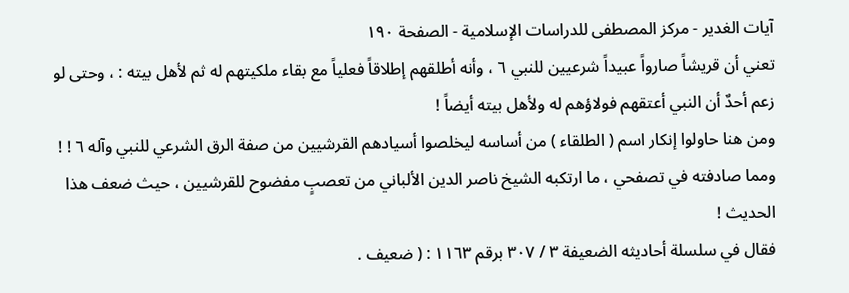آيات الغدير - مركز المصطفى للدراسات الإسلامية - الصفحة ١٩٠
تعني أن قريشاً صارواً عبيداً شرعيين للنبي ٦ ، وأنه أطلقهم إطلاقاً فعلياً مع بقاء ملكيتهم له ثم لأهل بيته : ، وحتى لو زعم أحدٌ أن النبي أعتقهم فولاؤهم له ولأهل بيته أيضاً !
ومن هنا حاولوا إنكار اسم ( الطلقاء ) من أساسه ليخلصوا أسيادهم القرشيين من صفة الرق الشرعي للنبي وآله ٦ ! !
ومما صادفته في تصفحي ، ما ارتكبه الشيخ ناصر الدين الألباني من تعصبٍ مفضوح للقرشيين ، حيث ضعف هذا الحديث !
فقال في سلسلة أحاديثه الضعيفة ٣ / ٣٠٧ برقم ١١٦٣ : ( ضعيف .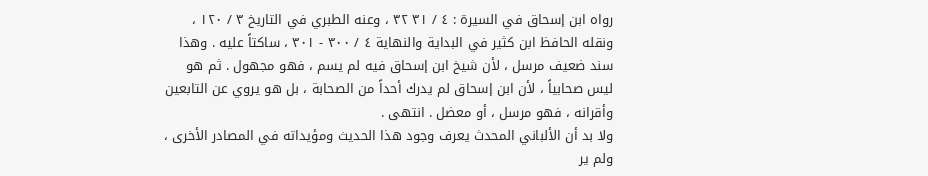رواه ابن إسحاق في السيرة : ٤ / ٣١ ٣٢ ، وعنه الطبري في التاريخ ٣ / ١٢٠ ، ونقله الحافظ ابن كثير في البداية والنهاية ٤ / ٣٠٠ - ٣٠١ ، ساكتاً عليه . وهذا سند ضعيف مرسل ، لأن شيخ ابن إسحاق فيه لم يسم ، فهو مجهول . ثم هو ليس صحابياً ، لأن ابن إسحاق لم يدرك أحداً من الصحابة ، بل هو يروي عن التابعين وأقرانه ، فهو مرسل ، أو معضل . انتهى .
ولا بد أن الألباني المحدث يعرف وجود هذا الحديث ومؤيداته في المصادر الأخرى ، ولم ير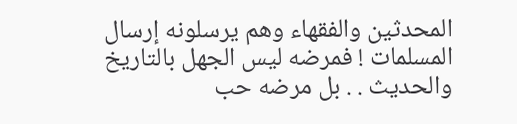المحدثين والفقهاء وهم يرسلونه إرسال المسلمات ! فمرضه ليس الجهل بالتاريخ والحديث . . بل مرضه حب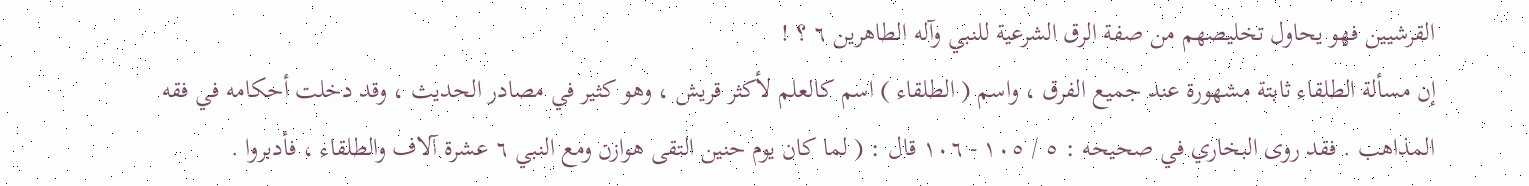القرشيين فهو يحاول تخليصهم من صفة الرق الشرعية للنبي وآله الطاهرين ٦ ؟ !
إن مسألة الطلقاء ثابتة مشهورة عند جميع الفرق ، واسم ( الطلقاء ) اسم كالعلم لأكثر قريش ، وهو كثير في مصادر الحديث ، وقد دخلت أحكامه في فقه المذاهب . فقد روى البخاري في صحيحه : ٥ / ١٠٥ - ١٠٦ قال : ( لما كان يوم حنين التقى هوازن ومع النبي ٦ عشرة آلاف والطلقاء ، فأدبروا .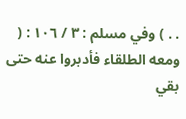. . ) وفي مسلم : ٣ / ١٠٦ : ( ومعه الطلقاء فأدبروا عنه حتى بقي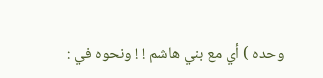وحده ) أي مع بني هاشم ! ! ونحوه في :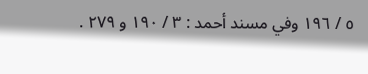٥ / ١٩٦ وفي مسند أحمد : ٣ / ١٩٠ و ٢٧٩ .